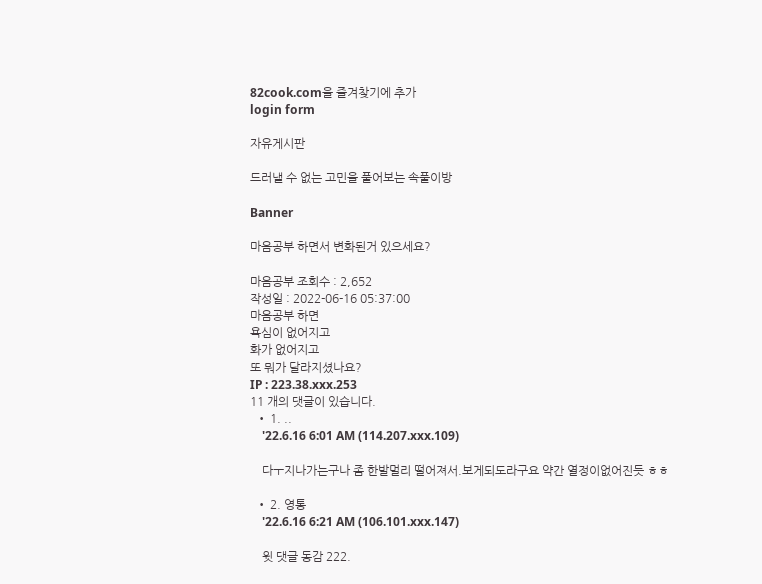82cook.com을 즐겨찾기에 추가
login form

자유게시판

드러낼 수 없는 고민을 풀어보는 속풀이방

Banner

마음공부 하면서 변화된거 있으세요?

마음공부 조회수 : 2,652
작성일 : 2022-06-16 05:37:00
마음공부 하면
욕심이 없어지고
화가 없어지고
또 뭐가 달라지셨나요?
IP : 223.38.xxx.253
11 개의 댓글이 있습니다.
  • 1. ..
    '22.6.16 6:01 AM (114.207.xxx.109)

    다ㅜ지나가는구나 좀 한발멀리 떨어져서.보게되도라구요 약간 열정이없어진듯 ㅎㅎ

  • 2. 영통
    '22.6.16 6:21 AM (106.101.xxx.147)

    윗 댓글 동감 222.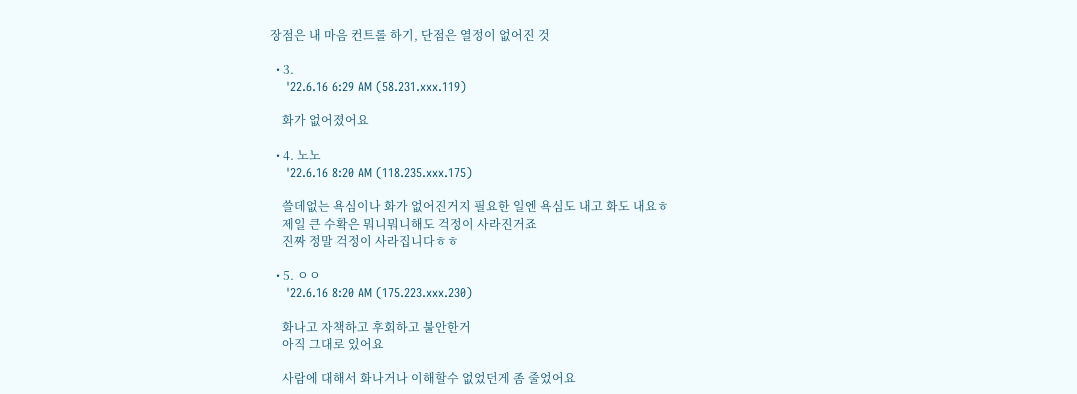장점은 내 마음 컨트롤 하기, 단점은 열정이 없어진 것

  • 3.
    '22.6.16 6:29 AM (58.231.xxx.119)

    화가 없어졌어요

  • 4. 노노
    '22.6.16 8:20 AM (118.235.xxx.175)

    쓸데없는 욕심이나 화가 없어진거지 필요한 일엔 욕심도 내고 화도 내요ㅎ
    제일 큰 수확은 뭐니뭐니해도 걱정이 사라진거죠
    진짜 정말 걱정이 사라집니다ㅎㅎ

  • 5. ㅇㅇ
    '22.6.16 8:20 AM (175.223.xxx.230)

    화나고 자책하고 후회하고 불안한거
    아직 그대로 있어요

    사람에 대해서 화나거나 이해할수 없었던게 좀 줄었어요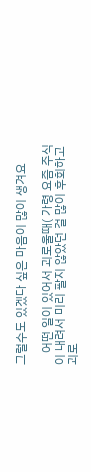그럴수도 있겠다 싶은 마음이 많이 생겨요

    어떤 일이 있어서 괴로울때( 가령 요즘 주식이 내려서 미리 팔지 않았던 걸 많이 후회하고 괴로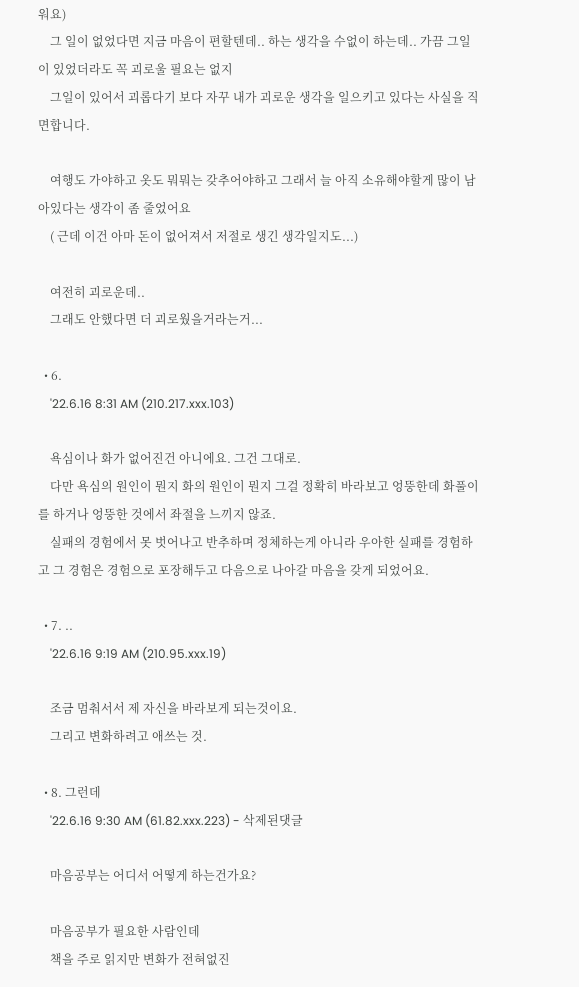워요)
    그 일이 없었다면 지금 마음이 편할텐데.. 하는 생각을 수없이 하는데.. 가끔 그일이 있었더라도 꼭 괴로울 필요는 없지
    그일이 있어서 괴롭다기 보다 자꾸 내가 괴로운 생각을 일으키고 있다는 사실을 직면합니다.

    여행도 가야하고 옷도 뭐뭐는 갖추어야하고 그래서 늘 아직 소유해야할게 많이 남아있다는 생각이 좀 줄었어요
    ( 근데 이건 아마 돈이 없어져서 저절로 생긴 생각일지도...)

    여전히 괴로운데..
    그래도 안했다면 더 괴로웠을거라는거...

  • 6.
    '22.6.16 8:31 AM (210.217.xxx.103)

    욕심이나 화가 없어진건 아니에요. 그건 그대로.
    다만 욕심의 원인이 뭔지 화의 원인이 뭔지 그걸 정확히 바라보고 엉뚱한데 화풀이를 하거나 엉뚱한 것에서 좌절을 느끼지 않죠.
    실패의 경험에서 못 벗어나고 반추하며 정체하는게 아니라 우아한 실패를 경험하고 그 경험은 경험으로 포장해두고 다음으로 나아갈 마음을 갖게 되었어요.

  • 7. ..
    '22.6.16 9:19 AM (210.95.xxx.19)

    조금 멈춰서서 제 자신을 바라보게 되는것이요.
    그리고 변화하려고 애쓰는 것.

  • 8. 그런데
    '22.6.16 9:30 AM (61.82.xxx.223) - 삭제된댓글

    마음공부는 어디서 어떻게 하는건가요?

    마음공부가 필요한 사람인데
    책을 주로 읽지만 변화가 전혀없진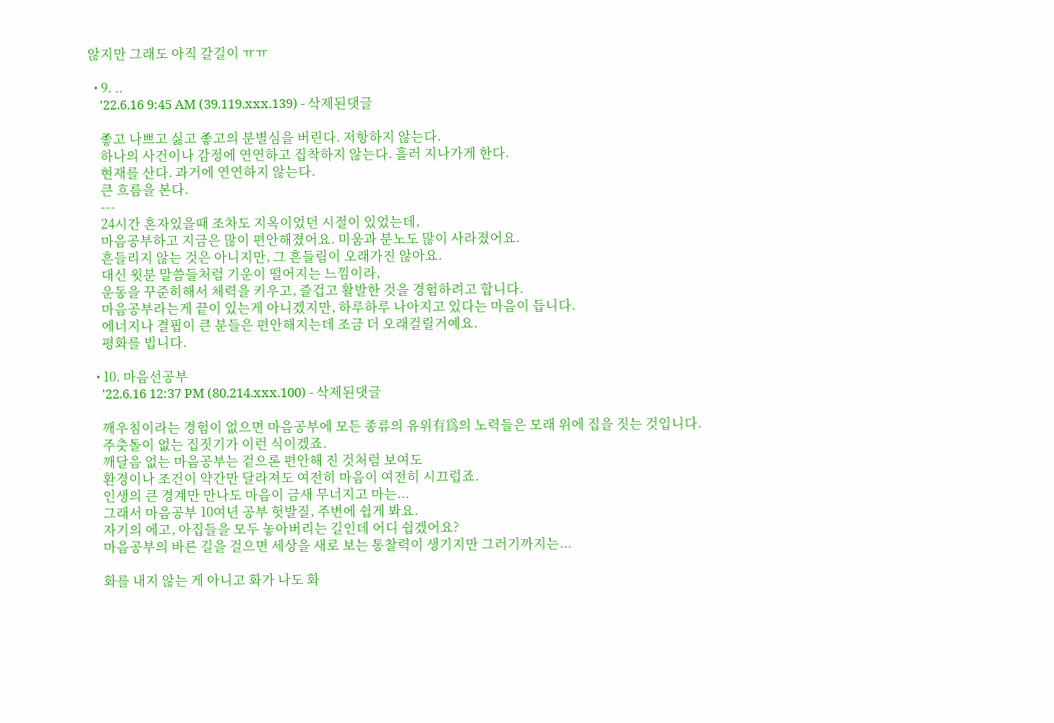않지만 그래도 아직 갈길이 ㅠㅠ

  • 9. ..
    '22.6.16 9:45 AM (39.119.xxx.139) - 삭제된댓글

    좋고 나쁘고 싫고 좋고의 분별심을 버린다. 저항하지 않는다.
    하나의 사건이나 감정에 연연하고 집착하지 않는다. 흘러 지나가게 한다.
    현재를 산다. 과거에 연연하지 않는다.
    큰 흐름을 본다.
    ---
    24시간 혼자있을때 조차도 지옥이었던 시절이 있었는데,
    마음공부하고 지금은 많이 편안해졌어요. 미움과 분노도 많이 사라졌어요.
    흔들리지 않는 것은 아니지만, 그 흔들림이 오래가진 않아요.
    대신 윗분 말씀들처럼 기운이 떨어지는 느낌이라,
    운동을 꾸준히해서 체력을 키우고, 즐겁고 활발한 것을 경험하려고 합니다.
    마음공부라는게 끝이 있는게 아니겠지만, 하루하루 나아지고 있다는 마음이 듭니다.
    에너지나 결핍이 큰 분들은 편안해지는데 조금 더 오래걸릴거예요.
    평화를 빕니다.

  • 10. 마음선공부
    '22.6.16 12:37 PM (80.214.xxx.100) - 삭제된댓글

    깨우침이라는 경험이 없으면 마음공부에 모든 종류의 유위有爲의 노력들은 모래 위에 집을 짓는 것입니다.
    주춧돌이 없는 집짓기가 이런 식이겠죠.
    깨달음 없는 마음공부는 겉으론 편안해 진 것처럼 보여도
    환경이나 조건이 약간만 달라져도 여전히 마음이 여전히 시끄럽죠.
    인생의 큰 경계만 만나도 마음이 금새 무너지고 마는...
    그래서 마음공부 10여년 공부 헛발질, 주변에 쉽게 봐요.
    자기의 에고, 아집들을 모두 놓아버리는 길인데 어디 쉽겠어요?
    마음공부의 바른 길을 걸으면 세상을 새로 보는 통찰력이 생기지만 그러기까지는...

    화를 내지 않는 게 아니고 화가 나도 화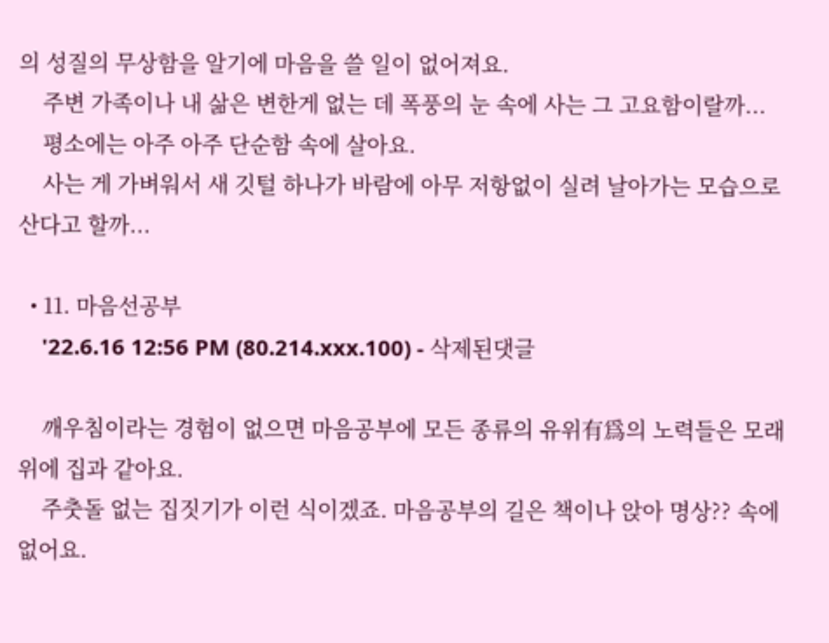의 성질의 무상함을 알기에 마음을 쓸 일이 없어져요.
    주변 가족이나 내 삶은 변한게 없는 데 폭풍의 눈 속에 사는 그 고요함이랄까...
    평소에는 아주 아주 단순함 속에 살아요.
    사는 게 가벼워서 새 깃털 하나가 바람에 아무 저항없이 실려 날아가는 모습으로 산다고 할까...

  • 11. 마음선공부
    '22.6.16 12:56 PM (80.214.xxx.100) - 삭제된댓글

    깨우침이라는 경험이 없으면 마음공부에 모든 종류의 유위有爲의 노력들은 모래 위에 집과 같아요.
    주춧돌 없는 집짓기가 이런 식이겠죠. 마음공부의 길은 책이나 앉아 명상?? 속에 없어요.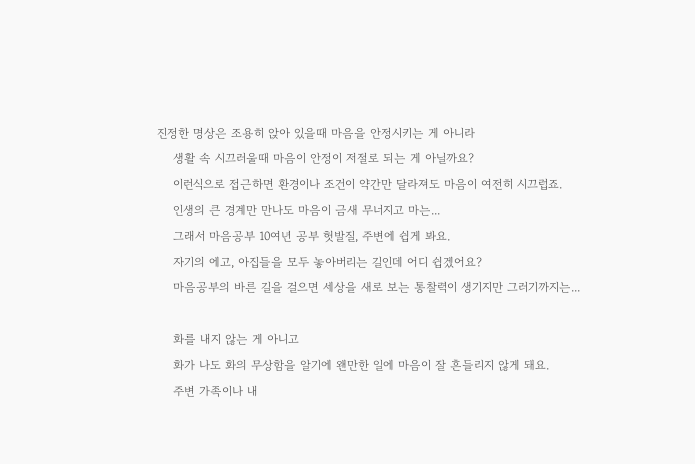진정한 명상은 조용히 앉아 있을때 마음을 안정시키는 게 아니라
    생활 속 시끄러울때 마음이 안정이 저절로 되는 게 아닐까요?
    이런식으로 접근하면 환경이나 조건이 약간만 달라져도 마음이 여전히 시끄럽죠.
    인생의 큰 경계만 만나도 마음이 금새 무너지고 마는...
    그래서 마음공부 10여년 공부 헛발질, 주변에 쉽게 봐요.
    자기의 에고, 아집들을 모두 놓아버리는 길인데 어디 쉽겠어요?
    마음공부의 바른 길을 걸으면 세상을 새로 보는 통찰력이 생기지만 그러기까지는...

    화를 내지 않는 게 아니고
    화가 나도 화의 무상함을 알기에 왠만한 일에 마음이 잘 흔들리지 않게 돼요.
    주변 가족이나 내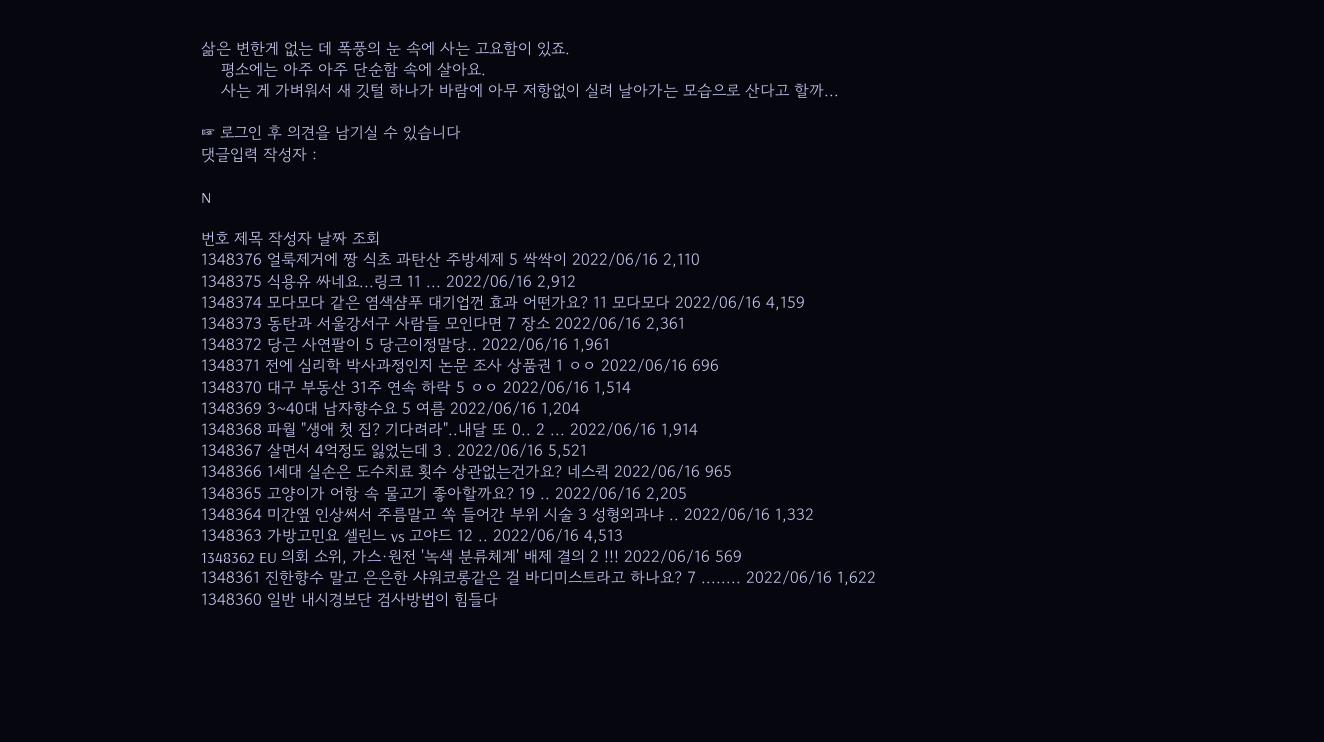삶은 변한게 없는 데 폭풍의 눈 속에 사는 고요함이 있죠.
    평소에는 아주 아주 단순함 속에 살아요.
    사는 게 가벼워서 새 깃털 하나가 바람에 아무 저항없이 실려 날아가는 모습으로 산다고 할까...

☞ 로그인 후 의견을 남기실 수 있습니다
댓글입력 작성자 :

N

번호 제목 작성자 날짜 조회
1348376 얼룩제거에 짱 식초 과탄산 주방세제 5 싹싹이 2022/06/16 2,110
1348375 식용유 싸네요...링크 11 ... 2022/06/16 2,912
1348374 모다모다 같은 염색샴푸 대기업껀 효과 어떤가요? 11 모다모다 2022/06/16 4,159
1348373 동탄과 서울강서구 사람들 모인다면 7 장소 2022/06/16 2,361
1348372 당근 사연팔이 5 당근이정말당.. 2022/06/16 1,961
1348371 전에 심리학 박사과정인지 논문 조사 상품권 1 ㅇㅇ 2022/06/16 696
1348370 대구 부동산 31주 연속 하락 5 ㅇㅇ 2022/06/16 1,514
1348369 3~40대 남자향수요 5 여름 2022/06/16 1,204
1348368 파월 "생애 첫 집? 기다려라"..내달 또 0.. 2 ... 2022/06/16 1,914
1348367 살면서 4억정도 잃었는데 3 . 2022/06/16 5,521
1348366 1세대 실손은 도수치료 횟수 상관없는건가요? 네스퀵 2022/06/16 965
1348365 고양이가 어항 속 물고기 좋아할까요? 19 .. 2022/06/16 2,205
1348364 미간옆 인상써서 주름말고 쏙 들어간 부위 시술 3 성형외과냐 .. 2022/06/16 1,332
1348363 가방고민요 셀린느 vs 고야드 12 .. 2022/06/16 4,513
1348362 EU 의회 소위, 가스·원전 '녹색 분류체계' 배제 결의 2 !!! 2022/06/16 569
1348361 진한향수 말고 은은한 샤워코롱같은 걸 바디미스트라고 하나요? 7 ........ 2022/06/16 1,622
1348360 일반 내시경보단 검사방법이 힘들다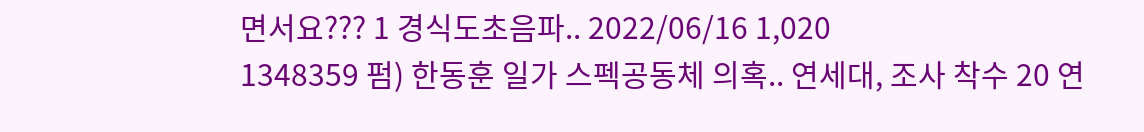면서요??? 1 경식도초음파.. 2022/06/16 1,020
1348359 펌) 한동훈 일가 스펙공동체 의혹.. 연세대, 조사 착수 20 연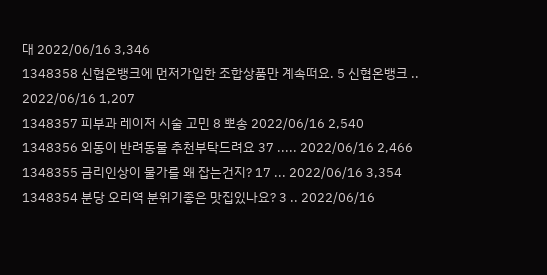대 2022/06/16 3,346
1348358 신협온뱅크에 먼저가입한 조합상품만 계속떠요. 5 신협온뱅크 .. 2022/06/16 1,207
1348357 피부과 레이저 시술 고민 8 뽀송 2022/06/16 2,540
1348356 외동이 반려동물 추천부탁드려요 37 ..... 2022/06/16 2,466
1348355 금리인상이 물가를 왜 잡는건지? 17 ... 2022/06/16 3,354
1348354 분당 오리역 분위기좋은 맛집있나요? 3 .. 2022/06/16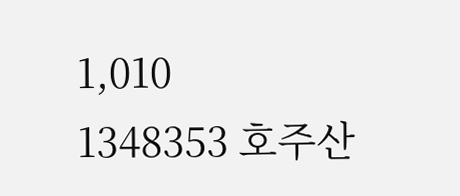1,010
1348353 호주산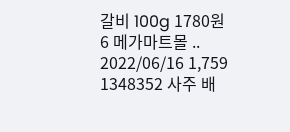갈비 100g 1780원 6 메가마트몰 .. 2022/06/16 1,759
1348352 사주 배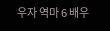우자 역마 6 배우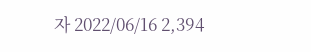자 2022/06/16 2,394